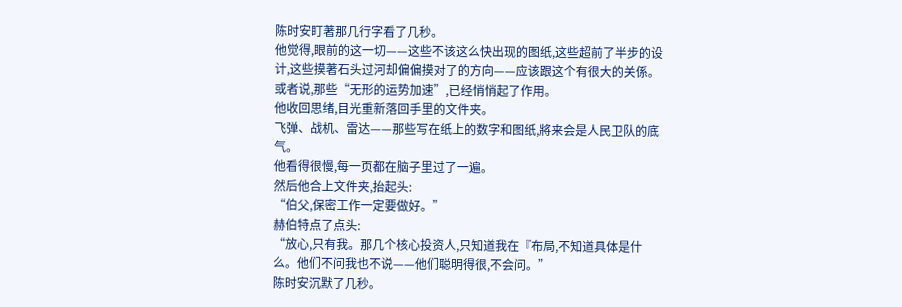陈时安盯著那几行字看了几秒。
他觉得,眼前的这一切——这些不该这么快出现的图纸,这些超前了半步的设计,这些摸著石头过河却偏偏摸对了的方向——应该跟这个有很大的关係。
或者说,那些“无形的运势加速”,已经悄悄起了作用。
他收回思绪,目光重新落回手里的文件夹。
飞弹、战机、雷达——那些写在纸上的数字和图纸,將来会是人民卫队的底气。
他看得很慢,每一页都在脑子里过了一遍。
然后他合上文件夹,抬起头:
“伯父,保密工作一定要做好。”
赫伯特点了点头:
“放心,只有我。那几个核心投资人,只知道我在『布局,不知道具体是什么。他们不问我也不说——他们聪明得很,不会问。”
陈时安沉默了几秒。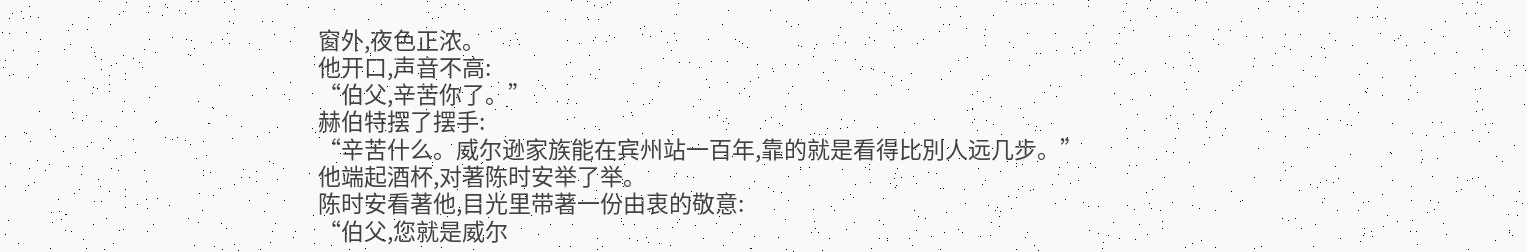窗外,夜色正浓。
他开口,声音不高:
“伯父,辛苦你了。”
赫伯特摆了摆手:
“辛苦什么。威尔逊家族能在宾州站一百年,靠的就是看得比別人远几步。”
他端起酒杯,对著陈时安举了举。
陈时安看著他,目光里带著一份由衷的敬意:
“伯父,您就是威尔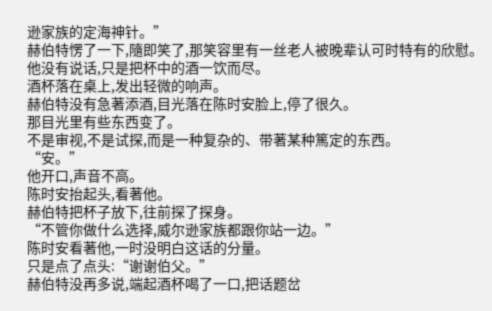逊家族的定海神针。”
赫伯特愣了一下,隨即笑了,那笑容里有一丝老人被晚辈认可时特有的欣慰。
他没有说话,只是把杯中的酒一饮而尽。
酒杯落在桌上,发出轻微的响声。
赫伯特没有急著添酒,目光落在陈时安脸上,停了很久。
那目光里有些东西变了。
不是审视,不是试探,而是一种复杂的、带著某种篤定的东西。
“安。”
他开口,声音不高。
陈时安抬起头,看著他。
赫伯特把杯子放下,往前探了探身。
“不管你做什么选择,威尔逊家族都跟你站一边。”
陈时安看著他,一时没明白这话的分量。
只是点了点头:“谢谢伯父。”
赫伯特没再多说,端起酒杯喝了一口,把话题岔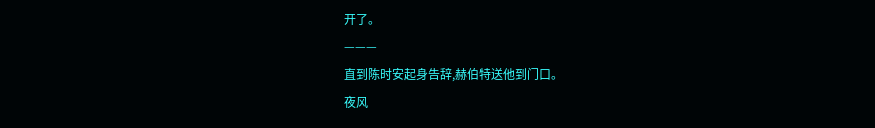开了。
———
直到陈时安起身告辞,赫伯特送他到门口。
夜风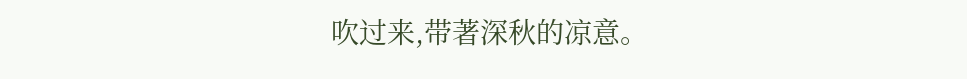吹过来,带著深秋的凉意。